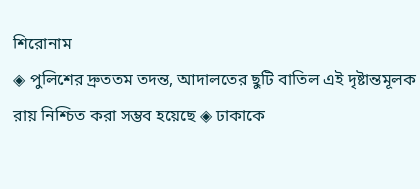শিরোনাম
◈ পুলিশের দ্রুততম তদন্ত, আদালতের ছুটি বাতিল এই দৃষ্টান্তমূলক রায় নিশ্চিত করা সম্ভব হয়েছে ◈ ঢাকাকে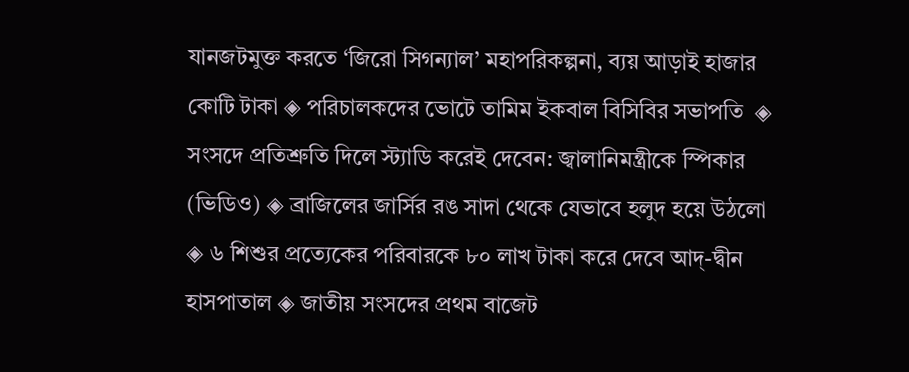যানজটমুক্ত করতে ‘জিরো সিগন্যাল’ মহাপরিকল্পনা, ব্যয় আড়াই হাজার কোটি টাকা ◈ পরিচালক‌দের ‌ভো‌টে তা‌মিম ইকবাল বিসিবির সভাপতি  ◈ সংসদে প্রতিশ্রুতি দিলে স্ট্যাডি করেই দেবেন: জ্বালানিমন্ত্রীকে স্পিকার (ভিডিও) ◈ ব্রাজিলের জার্সির রঙ সাদা থেকে যেভাবে হলুদ হয়ে উঠলো  ◈ ৬ শিশুর প্রত্যেকের পরিবারকে ৮০ লাখ টাকা করে দেবে আদ্-দ্বীন হাসপাতাল ◈ জাতীয় সংসদের প্রথম বাজেট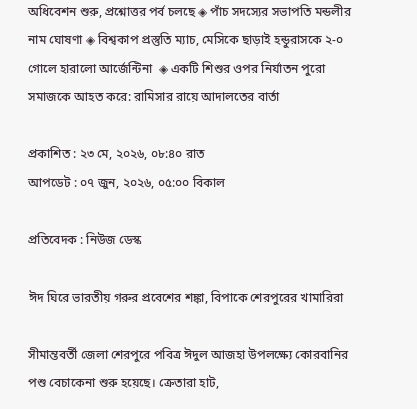অধিবেশন শুরু, প্রশ্নোত্তর পর্ব চলছে ◈ পাঁচ সদস্যের সভাপতি মন্ডলীর নাম ঘোষণা ◈ বিশ্বকাপ প্রস্তু‌তি ম‌্যাচ, মে‌সি‌কে ছাড়াই হন্ডুরাসকে ২-০ গো‌লে হারালো আর্জেন্টিনা  ◈ একটি শিশুর ওপর নির্যাতন পুরো সমাজকে আহত করে: রামিসার রায়ে আদালতের বার্তা

প্রকাশিত : ২৩ মে, ২০২৬, ০৮:৪০ রাত
আপডেট : ০৭ জুন, ২০২৬, ০৫:০০ বিকাল

প্রতিবেদক : নিউজ ডেস্ক

ঈদ ঘিরে ভারতীয় গরুর প্রবেশের শঙ্কা, বিপাকে শেরপুরের খামারিরা

সীমান্তবর্তী জেলা শেরপুরে পবিত্র ঈদুল আজহা উপলক্ষ্যে কোরবানির পশু বেচাকেনা শুরু হয়েছে। ক্রেতারা হাট,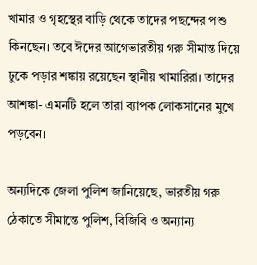খামার ও গৃহস্থের বাড়ি থেকে তাদের পছন্দের পশু কিনছেন। তবে ঈদের আগেভারতীয় গরু সীমান্ত দিয়ে ঢুকে পড়ার শঙ্কায় রয়েছেন স্থানীয় খামারিরা। তাদের আশঙ্কা- এমনটি হলে তারা ব্যাপক লোকসানের মুখে পড়বেন।

অন্যদিকে জেলা পুলিশ জানিয়েছে, ভারতীয় গরু ঠেকাতে সীমান্তে পুলিশ, বিজিবি ও অন্যান্য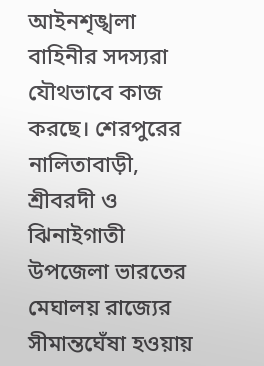আইনশৃঙ্খলা বাহিনীর সদস্যরা যৌথভাবে কাজ করছে। শেরপুরের নালিতাবাড়ী, শ্রীবরদী ও ঝিনাইগাতী উপজেলা ভারতের মেঘালয় রাজ্যের সীমান্তঘেঁষা হওয়ায়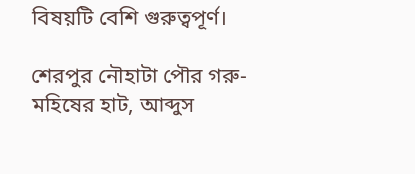বিষয়টি বেশি গুরুত্বপূর্ণ।

শেরপুর নৌহাটা পৌর গরু-মহিষের হাট, আব্দুস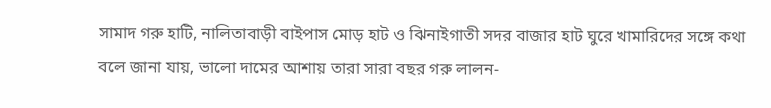সামাদ গরু হাটি, নালিতাবাড়ী বাইপাস মোড় হাট ও ঝিনাইগাতী সদর বাজার হাট ঘুরে খামারিদের সঙ্গে কথা বলে জানা যায়, ভালো দামের আশায় তারা সারা বছর গরু লালন-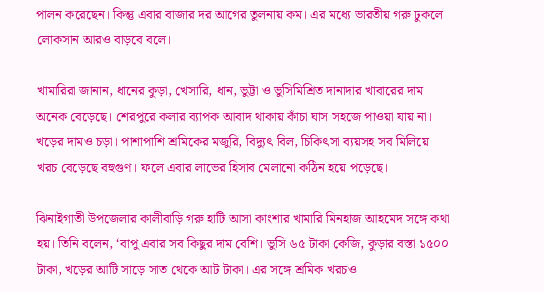পালন করেছেন। কিন্তু এবার বাজার দর আগের তুলনায় কম। এর মধ্যে ভারতীয় গরু ঢুকলে লোকসান আরও বাড়বে বলে।

খামারিরা জানান, ধানের কুড়া, খেসারি, ধান, ভুট্টা ও ভুসিমিশ্রিত দানাদার খাবারের দাম অনেক বেড়েছে। শেরপুরে কলার ব্যাপক আবাদ থাকায় কাঁচা ঘাস সহজে পাওয়া যায় না। খড়ের দামও চড়া। পাশাপাশি শ্রমিকের মজুরি, বিদ্যুৎ বিল, চিকিৎসা ব্যয়সহ সব মিলিয়ে খরচ বেড়েছে বহুগুণ। ফলে এবার লাভের হিসাব মেলানো কঠিন হয়ে পড়েছে।

ঝিনাইগাতী উপজেলার কালীবাড়ি গরু হাটি আসা কাংশার খামারি মিনহাজ আহমেদ সঙ্গে কথা হয়। তিনি বলেন, ‘বাপু এবার সব কিছুর দাম বেশি। ভুসি ৬৫ টাকা কেজি, কুড়ার বস্তা ১৫০০ টাকা, খড়ের আটি সাড়ে সাত থেকে আট টাকা। এর সঙ্গে শ্রমিক খরচও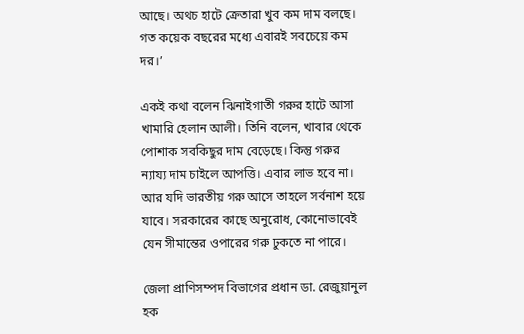আছে। অথচ হাটে ক্রেতারা খুব কম দাম বলছে। গত কয়েক বছরের মধ্যে এবারই সবচেয়ে কম দর।’

একই কথা বলেন ঝিনাইগাতী গরুর হাটে আসা খামারি হেলান আলী। তিনি বলেন, খাবার থেকে পোশাক সবকিছুর দাম বেড়েছে। কিন্তু গরুর ন্যায্য দাম চাইলে আপত্তি। এবার লাভ হবে না। আর যদি ভারতীয় গরু আসে তাহলে সর্বনাশ হয়ে যাবে। সরকারের কাছে অনুরোধ, কোনোভাবেই যেন সীমান্তের ওপারের গরু ঢুকতে না পারে।

জেলা প্রাণিসম্পদ বিভাগের প্রধান ডা. রেজুয়ানুল হক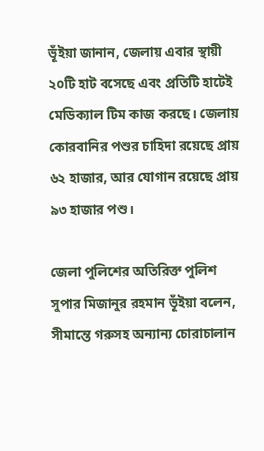ভূঁইয়া জানান, জেলায় এবার স্থায়ী ২০টি হাট বসেছে এবং প্রতিটি হাটেই মেডিক্যাল টিম কাজ করছে। জেলায় কোরবানির পশুর চাহিদা রয়েছে প্রায় ৬২ হাজার, আর যোগান রয়েছে প্রায় ৯৩ হাজার পশু।

জেলা পুলিশের অতিরিক্ত পুলিশ সুপার মিজানুর রহমান ভূঁইয়া বলেন, সীমান্তে গরুসহ অন্যান্য চোরাচালান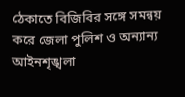ঠেকাতে বিজিবির সঙ্গে সমন্বয় করে জেলা পুলিশ ও অন্যান্য আইনশৃঙ্খলা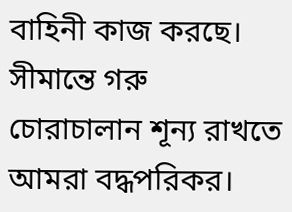বাহিনী কাজ করছে। সীমান্তে গরু চোরাচালান শূন্য রাখতে আমরা বদ্ধপরিকর।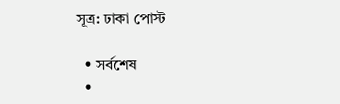সূত্র: ঢাকা পোস্ট

  • সর্বশেষ
  •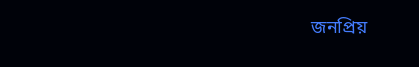জনপ্রিয়